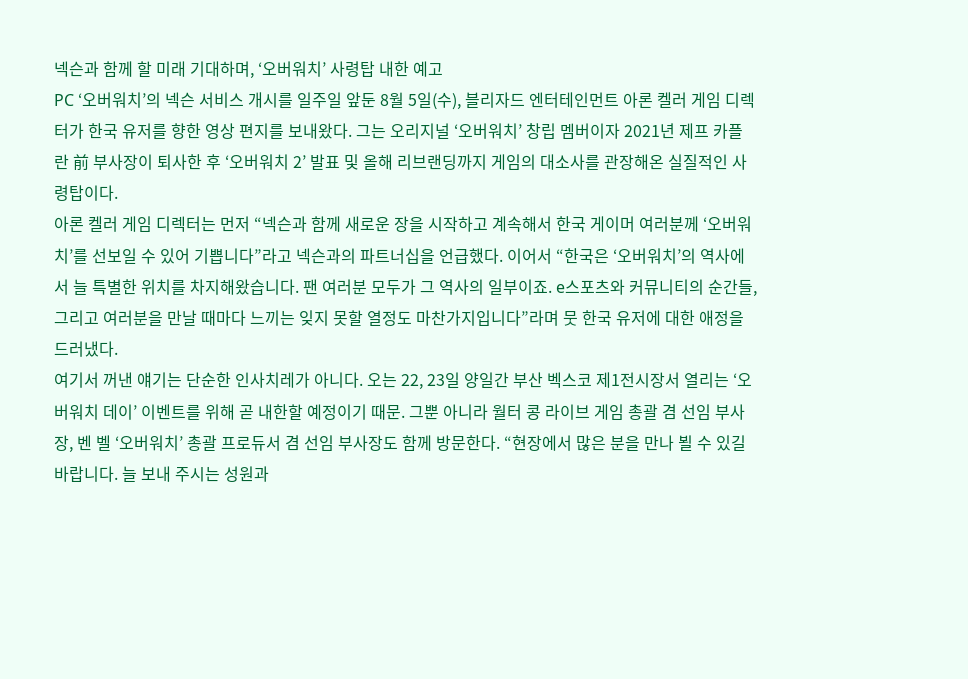넥슨과 함께 할 미래 기대하며, ‘오버워치’ 사령탑 내한 예고
PC ‘오버워치’의 넥슨 서비스 개시를 일주일 앞둔 8월 5일(수), 블리자드 엔터테인먼트 아론 켈러 게임 디렉터가 한국 유저를 향한 영상 편지를 보내왔다. 그는 오리지널 ‘오버워치’ 창립 멤버이자 2021년 제프 카플란 前 부사장이 퇴사한 후 ‘오버워치 2’ 발표 및 올해 리브랜딩까지 게임의 대소사를 관장해온 실질적인 사령탑이다.
아론 켈러 게임 디렉터는 먼저 “넥슨과 함께 새로운 장을 시작하고 계속해서 한국 게이머 여러분께 ‘오버워치’를 선보일 수 있어 기쁩니다”라고 넥슨과의 파트너십을 언급했다. 이어서 “한국은 ‘오버워치’의 역사에서 늘 특별한 위치를 차지해왔습니다. 팬 여러분 모두가 그 역사의 일부이죠. e스포츠와 커뮤니티의 순간들, 그리고 여러분을 만날 때마다 느끼는 잊지 못할 열정도 마찬가지입니다”라며 뭇 한국 유저에 대한 애정을 드러냈다.
여기서 꺼낸 얘기는 단순한 인사치레가 아니다. 오는 22, 23일 양일간 부산 벡스코 제1전시장서 열리는 ‘오버워치 데이’ 이벤트를 위해 곧 내한할 예정이기 때문. 그뿐 아니라 월터 콩 라이브 게임 총괄 겸 선임 부사장, 벤 벨 ‘오버워치’ 총괄 프로듀서 겸 선임 부사장도 함께 방문한다. “현장에서 많은 분을 만나 뵐 수 있길 바랍니다. 늘 보내 주시는 성원과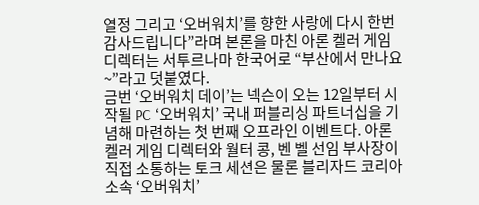열정 그리고 ‘오버워치’를 향한 사랑에 다시 한번 감사드립니다”라며 본론을 마친 아론 켈러 게임 디렉터는 서투르나마 한국어로 “부산에서 만나요~”라고 덧붙였다.
금번 ‘오버워치 데이’는 넥슨이 오는 12일부터 시작될 PC ‘오버워치’ 국내 퍼블리싱 파트너십을 기념해 마련하는 첫 번째 오프라인 이벤트다. 아론 켈러 게임 디렉터와 월터 콩, 벤 벨 선임 부사장이 직접 소통하는 토크 세션은 물론 블리자드 코리아 소속 ‘오버워치’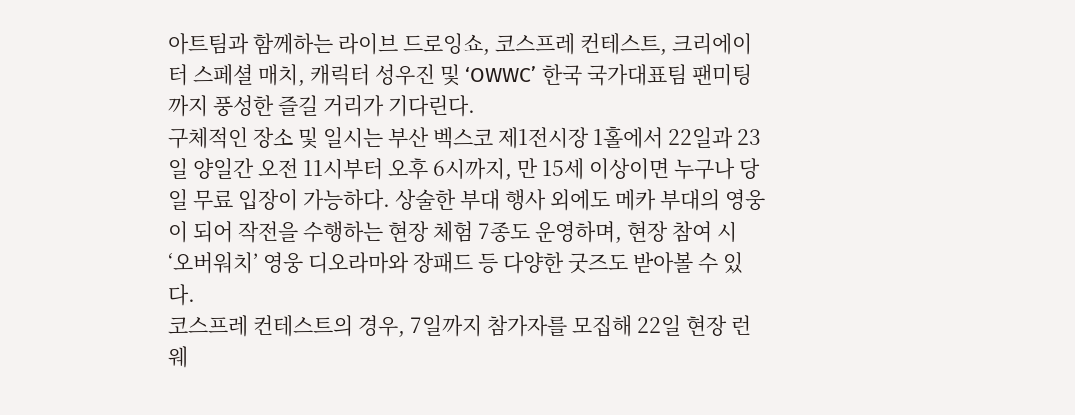아트팀과 함께하는 라이브 드로잉쇼, 코스프레 컨테스트, 크리에이터 스페셜 매치, 캐릭터 성우진 및 ‘OWWC’ 한국 국가대표팀 팬미팅까지 풍성한 즐길 거리가 기다린다.
구체적인 장소 및 일시는 부산 벡스코 제1전시장 1홀에서 22일과 23일 양일간 오전 11시부터 오후 6시까지, 만 15세 이상이면 누구나 당일 무료 입장이 가능하다. 상술한 부대 행사 외에도 메카 부대의 영웅이 되어 작전을 수행하는 현장 체험 7종도 운영하며, 현장 참여 시 ‘오버워치’ 영웅 디오라마와 장패드 등 다양한 굿즈도 받아볼 수 있다.
코스프레 컨테스트의 경우, 7일까지 참가자를 모집해 22일 현장 런웨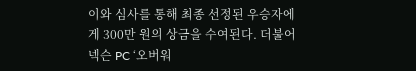이와 심사를 통해 최종 선정된 우승자에게 300만 원의 상금을 수여된다. 더불어 넥슨 PC ‘오버워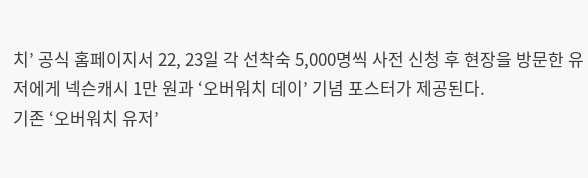치’ 공식 홈페이지서 22, 23일 각 선착숙 5,000명씩 사전 신청 후 현장을 방문한 유저에게 넥슨캐시 1만 원과 ‘오버워치 데이’ 기념 포스터가 제공된다.
기존 ‘오버워치 유저’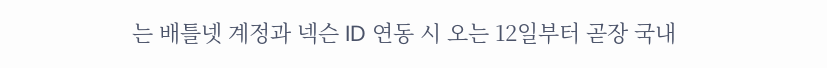는 배틀넷 계정과 넥슨 ID 연동 시 오는 12일부터 곧장 국내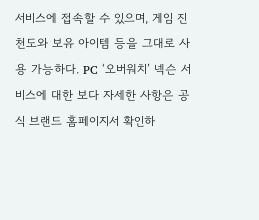서비스에 접속할 수 있으며, 게임 진천도와 보유 아이템 등을 그대로 사용 가능하다. PC ‘오버워치’ 넥슨 서비스에 대한 보다 자세한 사항은 공식 브랜드 홈페이지서 확인하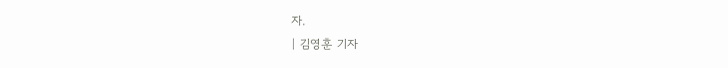자.
| 김영훈 기자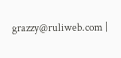grazzy@ruliweb.com |